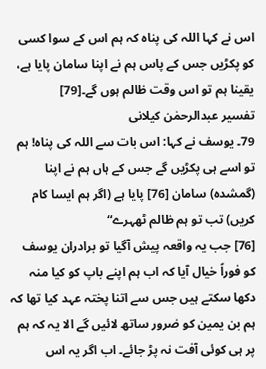اس نے کہا اللہ کی پناہ کہ ہم اس کے سوا کسی کو پکڑیں جس کے پاس ہم نے اپنا سامان پایا ہے، یقینا ہم تو اس وقت ظالم ہوں گے۔[79]
تفسیر عبدالرحمٰن کیلانی
79۔ یوسف نے کہا: اس بات سے اللہ کی پناہ! ہم تو اسے ہی پکڑیں گے جس کے ہاں ہم نے اپنا (گمشدہ) سامان [76] پایا ہے (اگر ہم ایسا کام کریں) تب تو ہم ظالم ٹھہرے“
[76] جب یہ واقعہ پیش آگیا تو برادران یوسف کو فوراً خیال آیا کہ اب ہم اپنے باپ کو کیا منہ دکھا سکتے ہیں جس سے اتنا پختہ عہد کیا تھا کہ ہم بن یمین کو ضرور ساتھ لائیں گے الا یہ کہ ہم پر ہی کوئی آفت نہ پڑ جائے۔ اب اگر یہ اس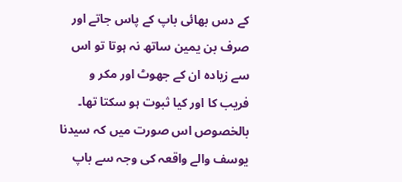کے دس بھائی باپ کے پاس جاتے اور صرف بن یمین ساتھ نہ ہوتا تو اس سے زیادہ ان کے جھوٹ اور مکر و فریب کا اور کیا ثبوت ہو سکتا تھا۔ بالخصوص اس صورت میں کہ سیدنا یوسف والے واقعہ کی وجہ سے باپ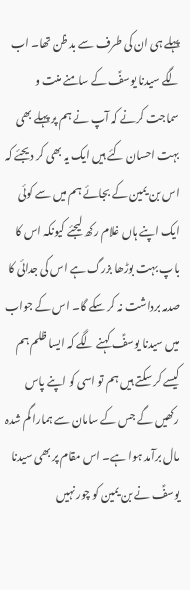پہلے ہی ان کی طرف سے بد ظن تھا۔ اب لگے سیدنا یوسفؑ کے سامنے منت و سماجت کرنے کہ آپ نے ہم پر پہلے بھی بہت احسان کئے ہیں ایک یہ بھی کر دیجئے کہ اس بن یمین کے بجائے ہم میں سے کوئی ایک اپنے ہاں غلام رکھ لیجئے کیونکہ اس کا باپ بہت بوڑھا بزرگ ہے اس کی جدائی کا صدمہ برداشت نہ کر سکے گا۔ اس کے جواب میں سیدنا یوسفؑ کہنے لگے کہ ایسا ظلم ہم کیسے کر سکتے ہیں ہم تو اسی کو اپنے پاس رکھیں گے جس کے سامان سے ہمارا گم شدہ مال برآمد ہوا ہے۔ اس مقام پر بھی سیدنا یوسفؑ نے بن یمین کو چور نہیں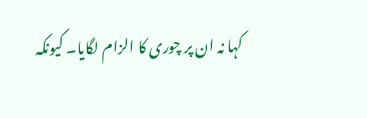کہا نہ ان پر چوری کا الزام لگایا۔ کیونکہ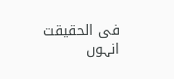فی الحقیقت انہوں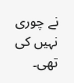نے چوری نہیں کی تھی۔